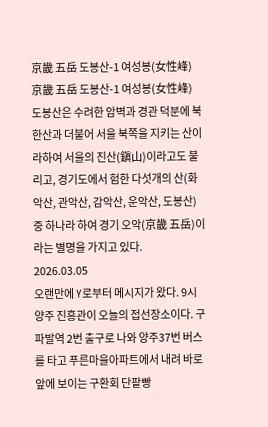京畿 五岳 도봉산-1 여성봉(女性峰)
京畿 五岳 도봉산-1 여성봉(女性峰)
도봉산은 수려한 암벽과 경관 덕분에 북한산과 더불어 서울 북쪽을 지키는 산이라하여 서울의 진산(鎭山)이라고도 불리고, 경기도에서 험한 다섯개의 산(화악산, 관악산, 감악산, 운악산, 도봉산) 중 하나라 하여 경기 오악(京畿 五岳)이라는 별명을 가지고 있다.
2026.03.05
오랜만에 Y로부터 메시지가 왔다. 9시 양주 진흥관이 오늘의 접선장소이다. 구파발역 2번 출구로 나와 양주37번 버스를 타고 푸른마을아파트에서 내려 바로 앞에 보이는 구환회 단팥빵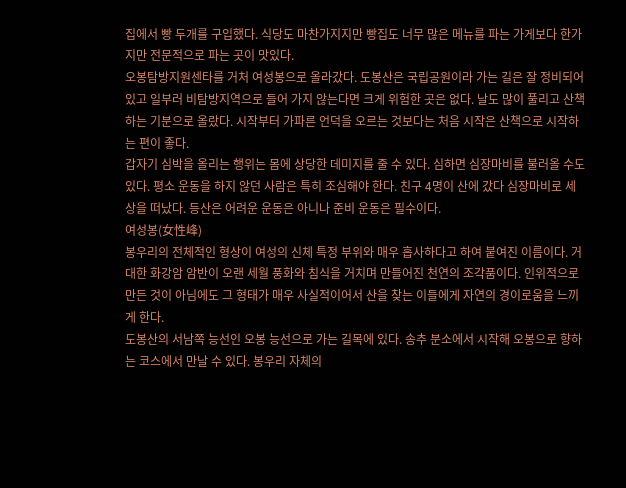집에서 빵 두개를 구입했다. 식당도 마찬가지지만 빵집도 너무 많은 메뉴를 파는 가게보다 한가지만 전문적으로 파는 곳이 맛있다.
오봉탐방지원센타를 거처 여성봉으로 올라갔다. 도봉산은 국립공원이라 가는 길은 잘 정비되어 있고 일부러 비탐방지역으로 들어 가지 않는다면 크게 위험한 곳은 없다. 날도 많이 풀리고 산책하는 기분으로 올랐다. 시작부터 가파른 언덕을 오르는 것보다는 처음 시작은 산책으로 시작하는 편이 좋다.
갑자기 심박을 올리는 행위는 몸에 상당한 데미지를 줄 수 있다. 심하면 심장마비를 불러올 수도 있다. 평소 운동을 하지 않던 사람은 특히 조심해야 한다. 친구 4명이 산에 갔다 심장마비로 세상을 떠났다. 등산은 어려운 운동은 아니나 준비 운동은 필수이다.
여성봉(女性峰)
봉우리의 전체적인 형상이 여성의 신체 특정 부위와 매우 흡사하다고 하여 붙여진 이름이다. 거대한 화강암 암반이 오랜 세월 풍화와 침식을 거치며 만들어진 천연의 조각품이다. 인위적으로 만든 것이 아님에도 그 형태가 매우 사실적이어서 산을 찾는 이들에게 자연의 경이로움을 느끼게 한다.
도봉산의 서남쪽 능선인 오봉 능선으로 가는 길목에 있다. 송추 분소에서 시작해 오봉으로 향하는 코스에서 만날 수 있다. 봉우리 자체의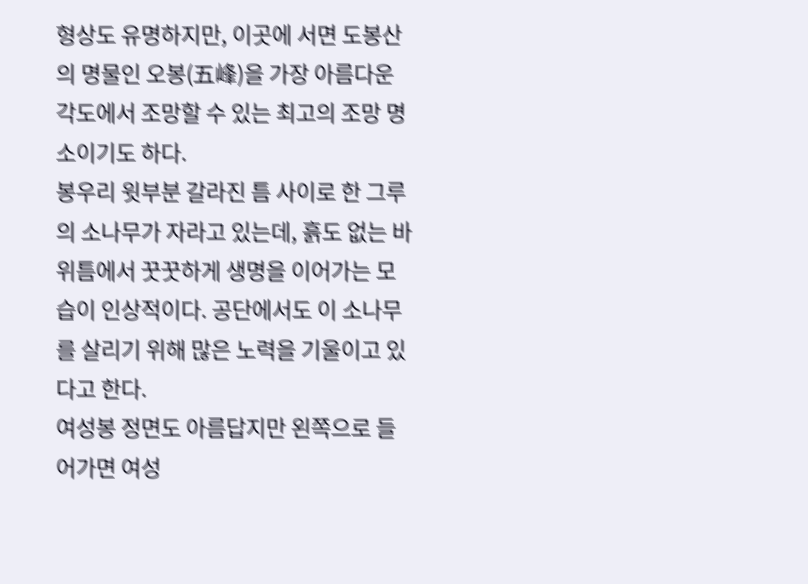형상도 유명하지만, 이곳에 서면 도봉산의 명물인 오봉(五峰)을 가장 아름다운 각도에서 조망할 수 있는 최고의 조망 명소이기도 하다.
봉우리 윗부분 갈라진 틈 사이로 한 그루의 소나무가 자라고 있는데, 흙도 없는 바위틈에서 꿋꿋하게 생명을 이어가는 모습이 인상적이다. 공단에서도 이 소나무를 살리기 위해 많은 노력을 기울이고 있다고 한다.
여성봉 정면도 아름답지만 왼쪽으로 들어가면 여성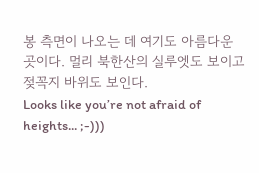봉 측면이 나오는 데 여기도 아름다운 곳이다. 멀리 북한산의 실루엣도 보이고 젖꼭지 바위도 보인다.
Looks like you’re not afraid of heights... ;-)))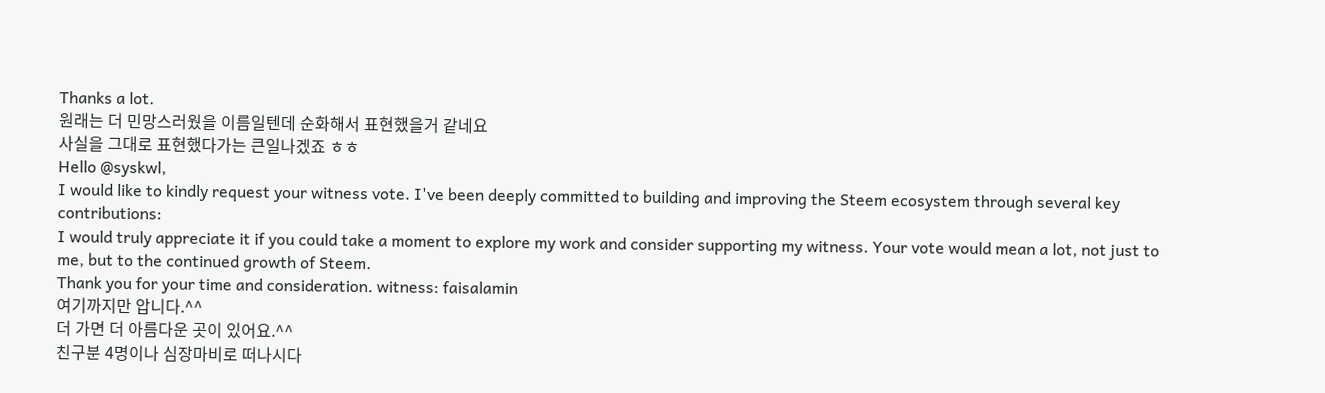Thanks a lot.
원래는 더 민망스러웠을 이름일텐데 순화해서 표현했을거 같네요
사실을 그대로 표현했다가는 큰일나겠죠 ㅎㅎ
Hello @syskwl,
I would like to kindly request your witness vote. I've been deeply committed to building and improving the Steem ecosystem through several key contributions:
I would truly appreciate it if you could take a moment to explore my work and consider supporting my witness. Your vote would mean a lot, not just to me, but to the continued growth of Steem.
Thank you for your time and consideration. witness: faisalamin
여기까지만 압니다.^^
더 가면 더 아름다운 곳이 있어요.^^
친구분 4명이나 심장마비로 떠나시다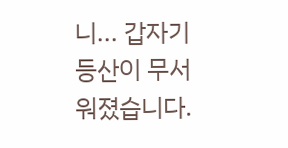니... 갑자기 등산이 무서워졌습니다.